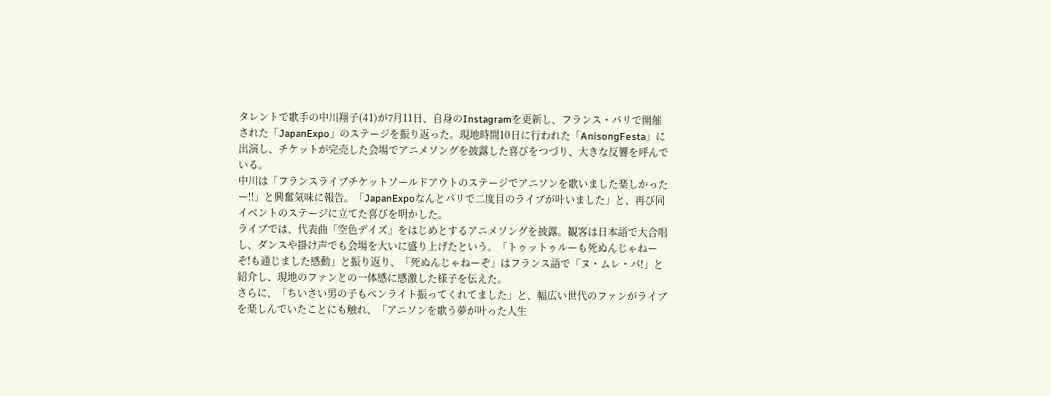タレントで歌手の中川翔子(41)が7月11日、自身のInstagramを更新し、フランス・パリで開催された「JapanExpo」のステージを振り返った。現地時間10日に行われた「AnisongFesta」に出演し、チケットが完売した会場でアニメソングを披露した喜びをつづり、大きな反響を呼んでいる。
中川は「フランスライブチケットソールドアウトのステージでアニソンを歌いました楽しかったー!!」と興奮気味に報告。「JapanExpoなんとパリで二度目のライブが叶いました」と、再び同イベントのステージに立てた喜びを明かした。
ライブでは、代表曲「空色デイズ」をはじめとするアニメソングを披露。観客は日本語で大合唱し、ダンスや掛け声でも会場を大いに盛り上げたという。「トゥットゥルーも死ぬんじゃねーぞ!も通じました感動」と振り返り、「死ぬんじゃねーぞ」はフランス語で「ヌ・ムレ・パ!」と紹介し、現地のファンとの一体感に感激した様子を伝えた。
さらに、「ちいさい男の子もペンライト振ってくれてました」と、幅広い世代のファンがライブを楽しんでいたことにも触れ、「アニソンを歌う夢が叶った人生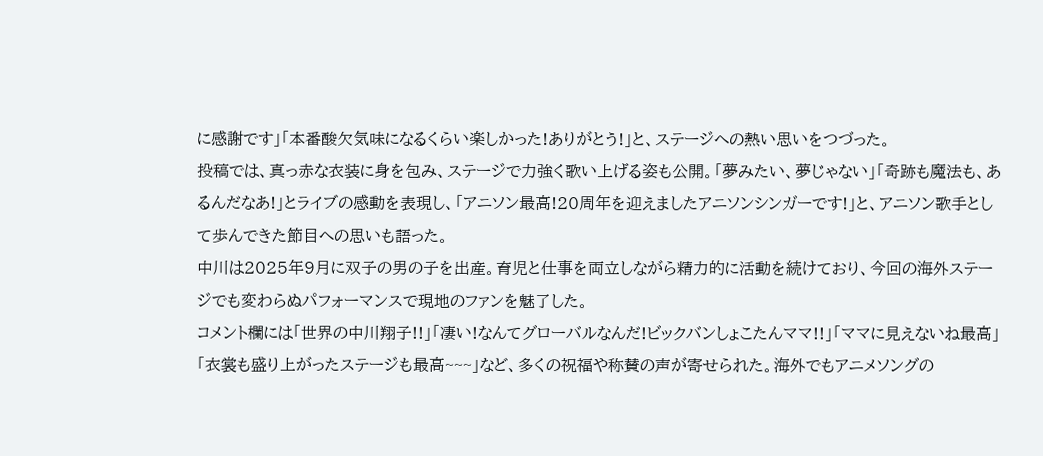に感謝です」「本番酸欠気味になるくらい楽しかった!ありがとう!」と、ステージへの熱い思いをつづった。
投稿では、真っ赤な衣装に身を包み、ステージで力強く歌い上げる姿も公開。「夢みたい、夢じゃない」「奇跡も魔法も、あるんだなあ!」とライブの感動を表現し、「アニソン最高!20周年を迎えましたアニソンシンガーです!」と、アニソン歌手として歩んできた節目への思いも語った。
中川は2025年9月に双子の男の子を出産。育児と仕事を両立しながら精力的に活動を続けており、今回の海外ステージでも変わらぬパフォーマンスで現地のファンを魅了した。
コメント欄には「世界の中川翔子!!」「凄い!なんてグローバルなんだ!ビックバンしょこたんママ!!」「ママに見えないね最高」「衣裳も盛り上がったステージも最高~~~」など、多くの祝福や称賛の声が寄せられた。海外でもアニメソングの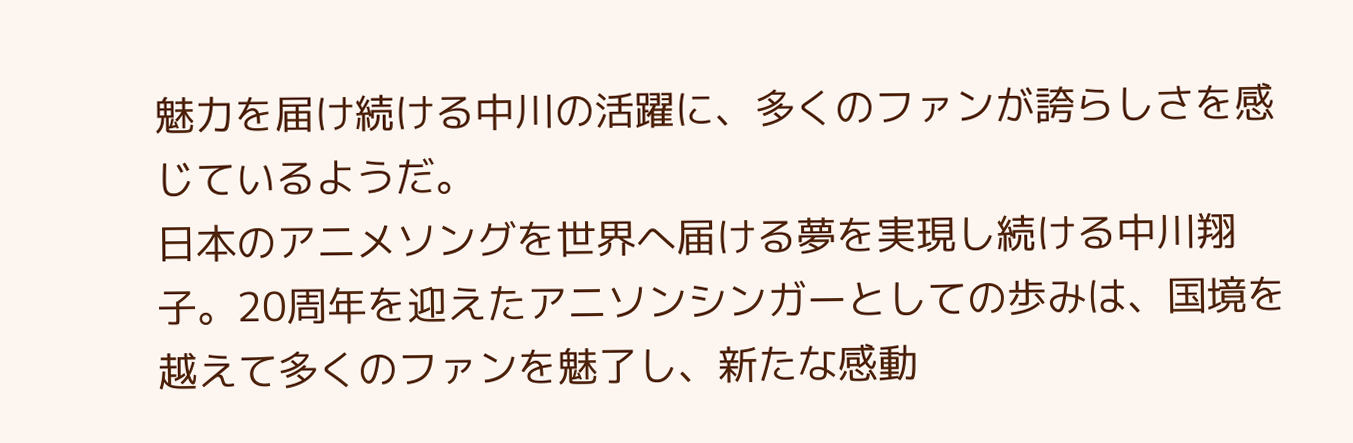魅力を届け続ける中川の活躍に、多くのファンが誇らしさを感じているようだ。
日本のアニメソングを世界へ届ける夢を実現し続ける中川翔子。20周年を迎えたアニソンシンガーとしての歩みは、国境を越えて多くのファンを魅了し、新たな感動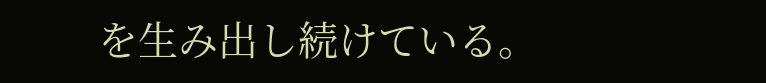を生み出し続けている。